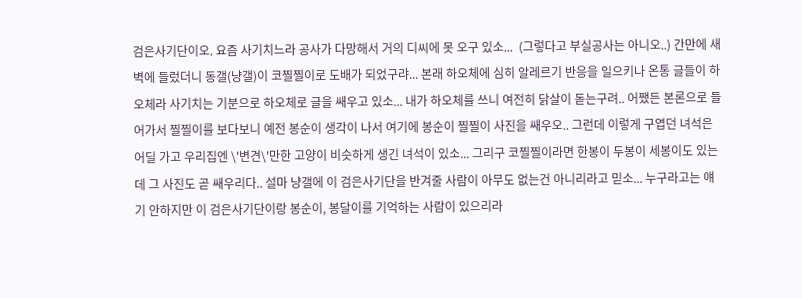검은사기단이오. 요즘 사기치느라 공사가 다망해서 거의 디씨에 못 오구 있소...  (그렇다고 부실공사는 아니오..) 간만에 새벽에 들렀더니 동갤(냥갤)이 코찔찔이로 도배가 되었구랴... 본래 하오체에 심히 알레르기 반응을 일으키나 온통 글들이 하오체라 사기치는 기분으로 하오체로 글을 쌔우고 있소... 내가 하오체를 쓰니 여전히 닭살이 돋는구려.. 어쨌든 본론으로 들어가서 찔찔이를 보다보니 예전 봉순이 생각이 나서 여기에 봉순이 찔찔이 사진을 쌔우오.. 그런데 이렇게 구엽던 녀석은 어딜 가고 우리집엔 \'변견\'만한 고양이 비슷하게 생긴 녀석이 있소... 그리구 코찔찔이라면 한봉이 두봉이 세봉이도 있는데 그 사진도 곧 쌔우리다.. 설마 냥갤에 이 검은사기단을 반겨줄 사람이 아무도 없는건 아니리라고 믿소... 누구라고는 얘기 안하지만 이 검은사기단이랑 봉순이, 봉달이를 기억하는 사람이 있으리라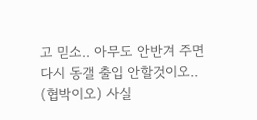고 믿소.. 아무도 안반겨 주면 다시 동갤 출입 안할것이오..  (협박이오) 사실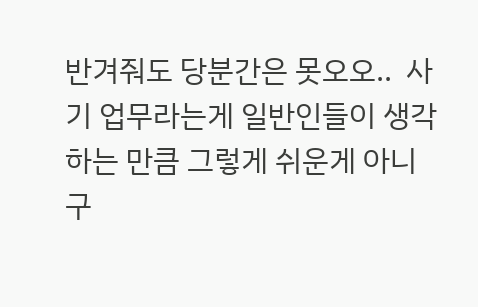반겨줘도 당분간은 못오오..  사기 업무라는게 일반인들이 생각하는 만큼 그렇게 쉬운게 아니구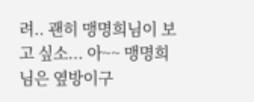려.. 괜히 맹명희님이 보고 싶소... 아~~ 맹명희님은 옆방이구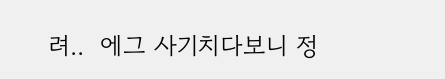려..  에그 사기치다보니 정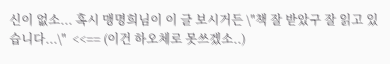신이 없소... 혹시 맹명희님이 이 글 보시거든 \"책 잘 받았구 잘 읽고 있습니다...\"  <<== (이건 하오체로 못쓰겠소..)